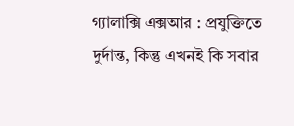গ্যালাক্সি এক্সআর : প্রযুক্তিতে দুর্দান্ত, কিন্তু এখনই কি সবার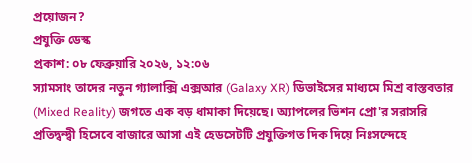প্রয়োজন?
প্রযুক্তি ডেস্ক
প্রকাশ: ০৮ ফেব্রুয়ারি ২০২৬, ১২:০৬
স্যামসাং তাদের নতুন গ্যালাক্সি এক্সআর (Galaxy XR) ডিভাইসের মাধ্যমে মিশ্র বাস্তবতার (Mixed Reality) জগতে এক বড় ধামাকা দিয়েছে। অ্যাপলের ভিশন প্রো'র সরাসরি প্রতিদ্বন্দ্বী হিসেবে বাজারে আসা এই হেডসেটটি প্রযুক্তিগত দিক দিয়ে নিঃসন্দেহে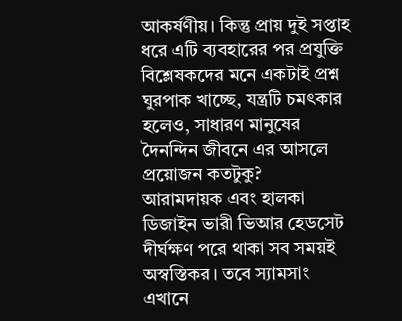আকর্ষণীয়। কিন্তু প্রায় দুই সপ্তাহ ধরে এটি ব্যবহারের পর প্রযুক্তি বিশ্লেষকদের মনে একটাই প্রশ্ন ঘুরপাক খাচ্ছে, যন্ত্রটি চমৎকার হলেও, সাধারণ মানুষের দৈনন্দিন জীবনে এর আসলে প্রয়োজন কতটুকু?
আরামদায়ক এবং হালকা ডিজাইন ভারী ভিআর হেডসেট দীর্ঘক্ষণ পরে থাকা সব সময়ই অস্বস্তিকর। তবে স্যামসাং এখানে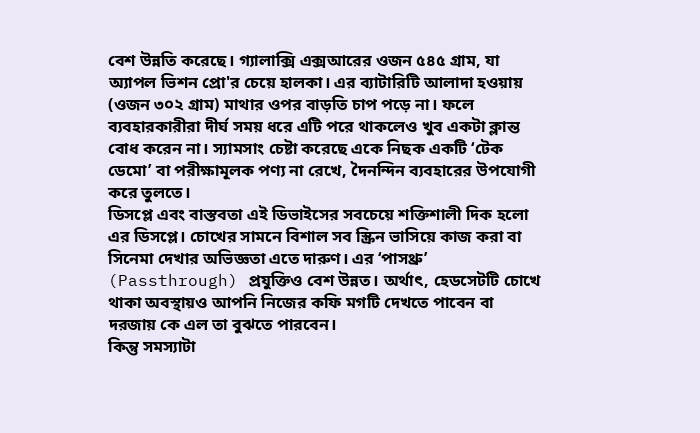বেশ উন্নতি করেছে। গ্যালাক্সি এক্সআরের ওজন ৫৪৫ গ্রাম, যা অ্যাপল ভিশন প্রো'র চেয়ে হালকা। এর ব্যাটারিটি আলাদা হওয়ায় (ওজন ৩০২ গ্রাম) মাথার ওপর বাড়তি চাপ পড়ে না। ফলে ব্যবহারকারীরা দীর্ঘ সময় ধরে এটি পরে থাকলেও খুব একটা ক্লান্ত বোধ করেন না। স্যামসাং চেষ্টা করেছে একে নিছক একটি ‘টেক ডেমো’ বা পরীক্ষামূলক পণ্য না রেখে, দৈনন্দিন ব্যবহারের উপযোগী করে তুলতে।
ডিসপ্লে এবং বাস্তবতা এই ডিভাইসের সবচেয়ে শক্তিশালী দিক হলো এর ডিসপ্লে। চোখের সামনে বিশাল সব স্ক্রিন ভাসিয়ে কাজ করা বা সিনেমা দেখার অভিজ্ঞতা এতে দারুণ। এর ‘পাসথ্রু’ (Passthrough) প্রযুক্তিও বেশ উন্নত। অর্থাৎ, হেডসেটটি চোখে থাকা অবস্থায়ও আপনি নিজের কফি মগটি দেখতে পাবেন বা দরজায় কে এল তা বুঝতে পারবেন।
কিন্তু সমস্যাটা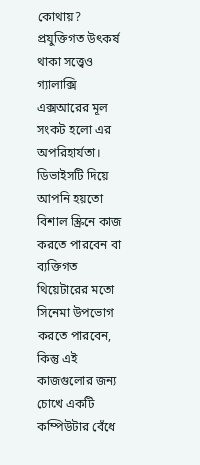কোথায়? প্রযুক্তিগত উৎকর্ষ থাকা সত্ত্বেও গ্যালাক্সি এক্সআরের মূল সংকট হলো এর অপরিহার্যতা। ডিভাইসটি দিয়ে আপনি হয়তো বিশাল স্ক্রিনে কাজ করতে পারবেন বা ব্যক্তিগত থিয়েটারের মতো সিনেমা উপভোগ করতে পারবেন, কিন্তু এই কাজগুলোর জন্য চোখে একটি কম্পিউটার বেঁধে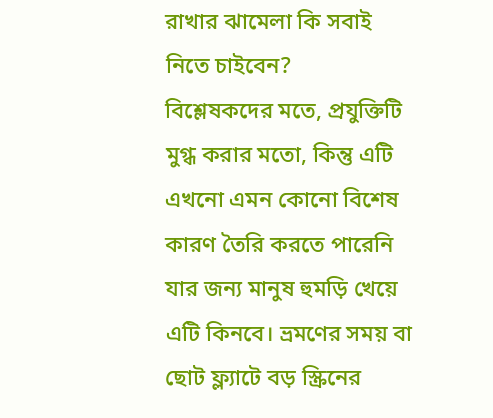রাখার ঝামেলা কি সবাই নিতে চাইবেন?
বিশ্লেষকদের মতে, প্রযুক্তিটি মুগ্ধ করার মতো, কিন্তু এটি এখনো এমন কোনো বিশেষ কারণ তৈরি করতে পারেনি যার জন্য মানুষ হুমড়ি খেয়ে এটি কিনবে। ভ্রমণের সময় বা ছোট ফ্ল্যাটে বড় স্ক্রিনের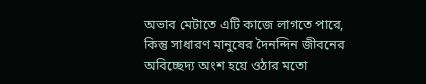অভাব মেটাতে এটি কাজে লাগতে পারে, কিন্তু সাধারণ মানুষের দৈনন্দিন জীবনের অবিচ্ছেদ্য অংশ হয়ে ওঠার মতো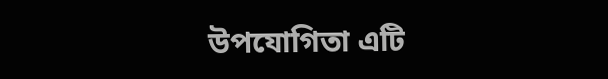উপযোগিতা এটি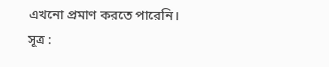এখনো প্রমাণ করতে পারেনি।
সূত্র :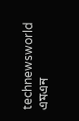technewsworld
এমএন